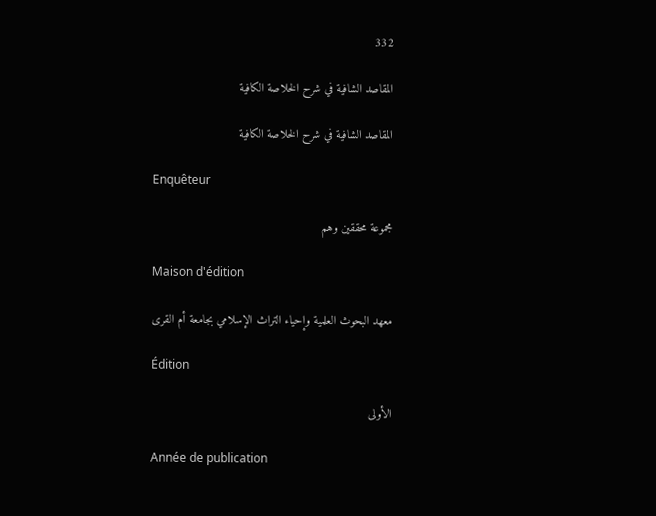332

المقاصد الشافية في شرح الخلاصة الكافية

المقاصد الشافية في شرح الخلاصة الكافية

Enquêteur

مجموعة محققين وهم

Maison d'édition

معهد البحوث العلمية وإحياء التراث الإسلامي بجامعة أم القرى

Édition

الأولى

Année de publication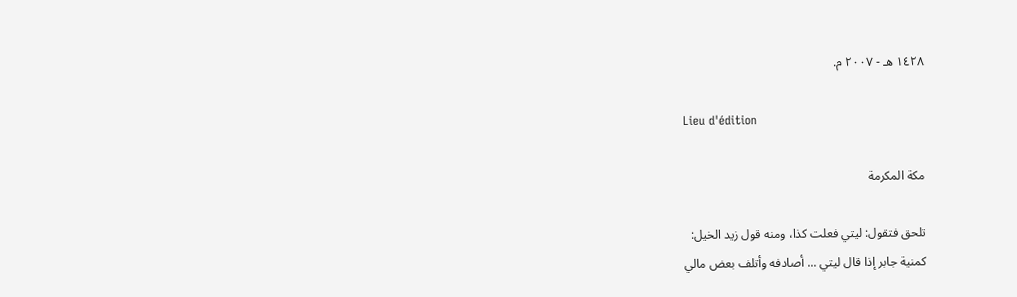١٤٢٨ هـ - ٢٠٠٧ م.

Lieu d'édition

مكة المكرمة

تلحق فتقول: ليتي فعلت كذا، ومنه قول زيد الخيل:
كمنية جابر إذا قال ليتي ... أصادفه وأتلف بعض مالي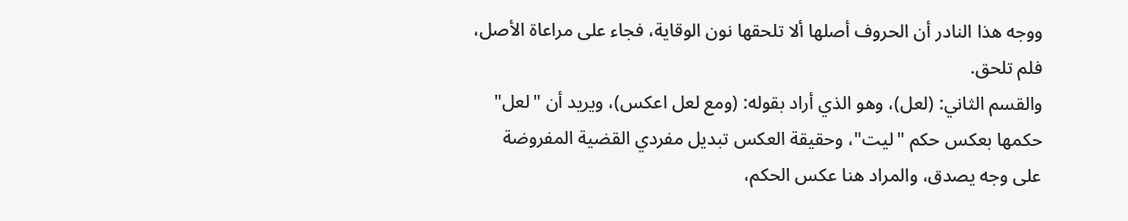ووجه هذا النادر أن الحروف أصلها ألا تلحقها نون الوقاية، فجاء على مراعاة الأصل، فلم تلحق.
والقسم الثاني: (لعل)، وهو الذي أراد بقوله: (ومع لعل اعكس)، ويريد أن "لعل" حكمها بعكس حكم "ليت"، وحقيقة العكس تبديل مفردي القضية المفروضة على وجه يصدق، والمراد هنا عكس الحكم،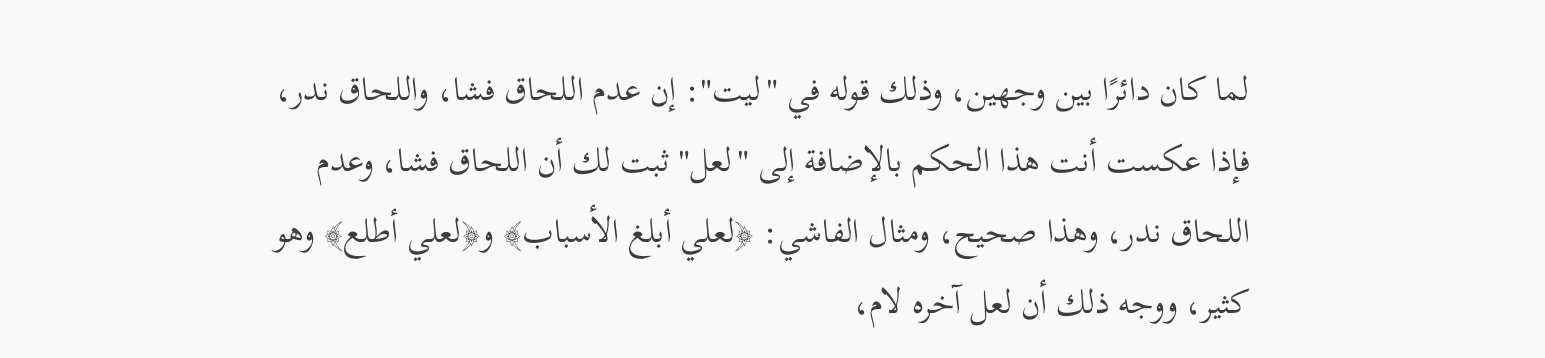لما كان دائرًا بين وجهين، وذلك قوله في "ليت": إن عدم اللحاق فشا، واللحاق ندر، فإذا عكست أنت هذا الحكم بالإضافة إلى "لعل" ثبت لك أن اللحاق فشا، وعدم اللحاق ندر، وهذا صحيح، ومثال الفاشي: ﴿لعلي أبلغ الأسباب﴾ و﴿لعلي أطلع﴾ وهو كثير، ووجه ذلك أن لعل آخره لام،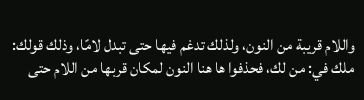واللام قريبة من النون، ولذلك تدغم فيها حتى تبدل لامًا، وذلك قولك: ملك في: من لك، فحذفوا ها هنا النون لمكان قربها من اللام حتى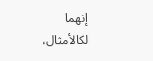إنهما لكالأمثال،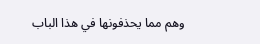وهم مما يحذفونها في هذا الباب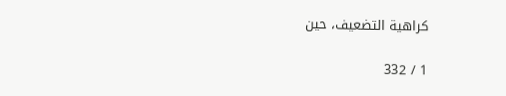كراهية التضعيف، حين

1 / 332